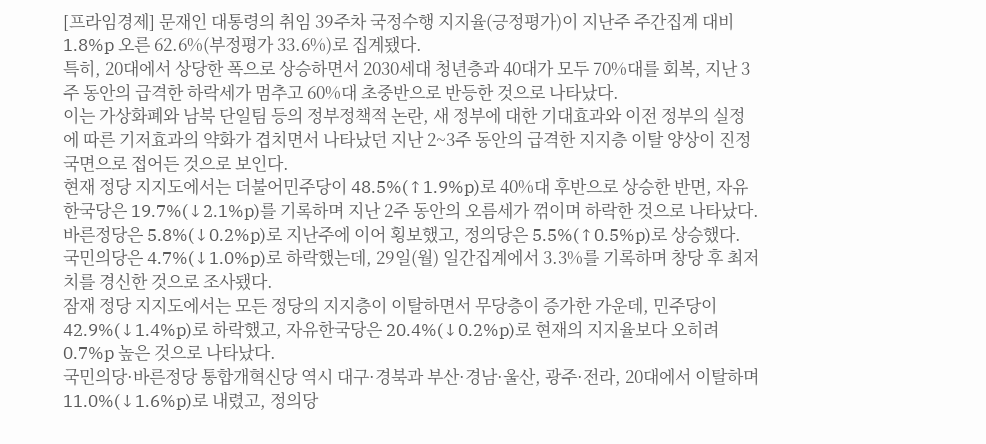[프라임경제] 문재인 대통령의 취임 39주차 국정수행 지지율(긍정평가)이 지난주 주간집계 대비 1.8%p 오른 62.6%(부정평가 33.6%)로 집계됐다.
특히, 20대에서 상당한 폭으로 상승하면서 2030세대 청년층과 40대가 모두 70%대를 회복, 지난 3주 동안의 급격한 하락세가 멈추고 60%대 초중반으로 반등한 것으로 나타났다.
이는 가상화폐와 남북 단일팀 등의 정부정책적 논란, 새 정부에 대한 기대효과와 이전 정부의 실정에 따른 기저효과의 약화가 겹치면서 나타났던 지난 2~3주 동안의 급격한 지지층 이탈 양상이 진정 국면으로 접어든 것으로 보인다.
현재 정당 지지도에서는 더불어민주당이 48.5%(↑1.9%p)로 40%대 후반으로 상승한 반면, 자유한국당은 19.7%(↓2.1%p)를 기록하며 지난 2주 동안의 오름세가 꺾이며 하락한 것으로 나타났다.
바른정당은 5.8%(↓0.2%p)로 지난주에 이어 횡보했고, 정의당은 5.5%(↑0.5%p)로 상승했다.
국민의당은 4.7%(↓1.0%p)로 하락했는데, 29일(월) 일간집계에서 3.3%를 기록하며 창당 후 최저치를 경신한 것으로 조사됐다.
잠재 정당 지지도에서는 모든 정당의 지지층이 이탈하면서 무당층이 증가한 가운데, 민주당이 42.9%(↓1.4%p)로 하락했고, 자유한국당은 20.4%(↓0.2%p)로 현재의 지지율보다 오히려 0.7%p 높은 것으로 나타났다.
국민의당·바른정당 통합개혁신당 역시 대구·경북과 부산·경남·울산, 광주·전라, 20대에서 이탈하며 11.0%(↓1.6%p)로 내렸고, 정의당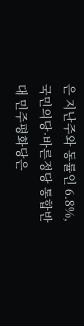은 지난주와 동률인 6.8%, 국민의당·바른정당 통합반대 민주평화당은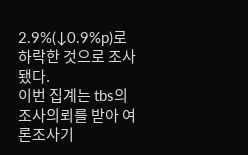2.9%(↓0.9%p)로 하락한 것으로 조사됐다.
이번 집계는 tbs의 조사의뢰를 받아 여론조사기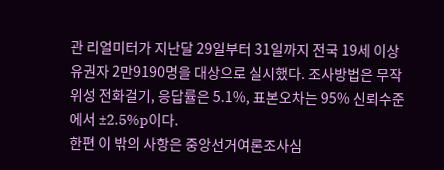관 리얼미터가 지난달 29일부터 31일까지 전국 19세 이상 유권자 2만9190명을 대상으로 실시했다. 조사방법은 무작위성 전화걸기, 응답률은 5.1%, 표본오차는 95% 신뢰수준에서 ±2.5%p이다.
한편 이 밖의 사항은 중앙선거여론조사심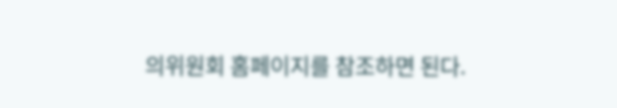의위원회 홈페이지를 참조하면 된다.